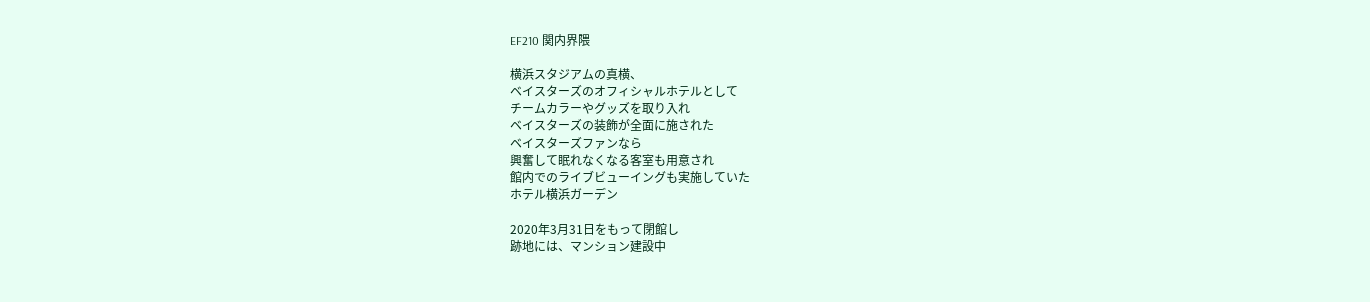EF210 関内界隈

横浜スタジアムの真横、
ベイスターズのオフィシャルホテルとして
チームカラーやグッズを取り入れ
ベイスターズの装飾が全面に施された
ベイスターズファンなら
興奮して眠れなくなる客室も用意され
館内でのライブビューイングも実施していた
ホテル横浜ガーデン

2020年3月31日をもって閉館し
跡地には、マンション建設中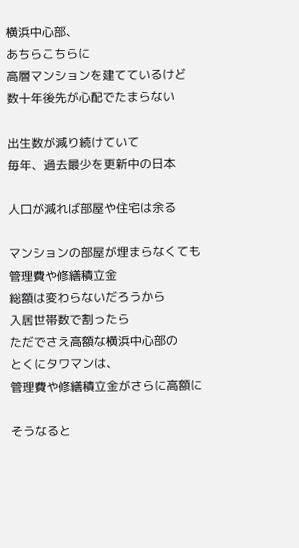横浜中心部、
あちらこちらに
高層マンションを建てているけど
数十年後先が心配でたまらない

出生数が減り続けていて
毎年、過去最少を更新中の日本

人口が減れば部屋や住宅は余る

マンションの部屋が埋まらなくても
管理費や修繕積立金
総額は変わらないだろうから
入居世帯数で割ったら
ただでさえ高額な横浜中心部の
とくにタワマンは、
管理費や修繕積立金がさらに高額に

そうなると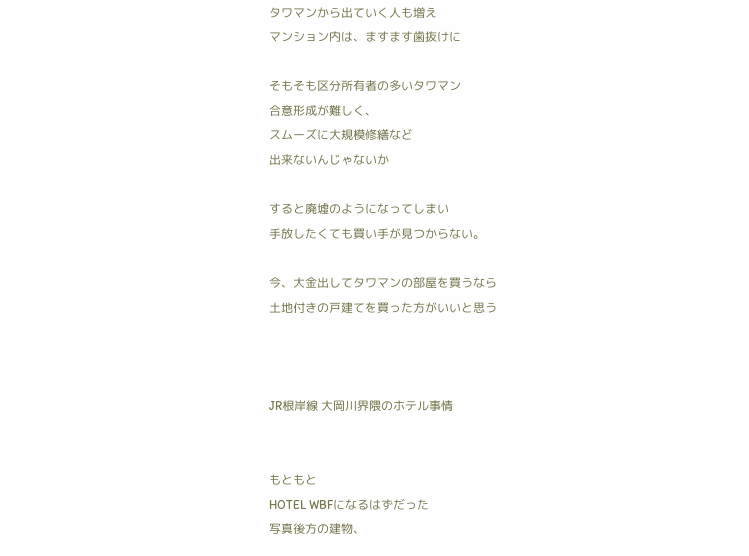タワマンから出ていく人も増え
マンション内は、ますます歯抜けに

そもそも区分所有者の多いタワマン
合意形成が難しく、
スムーズに大規模修繕など
出来ないんじゃないか

すると廃墟のようになってしまい
手放したくても買い手が見つからない。

今、大金出してタワマンの部屋を買うなら
土地付きの戸建てを買った方がいいと思う



JR根岸線 大岡川界隈のホテル事情


もともと
HOTEL WBFになるはずだった
写真後方の建物、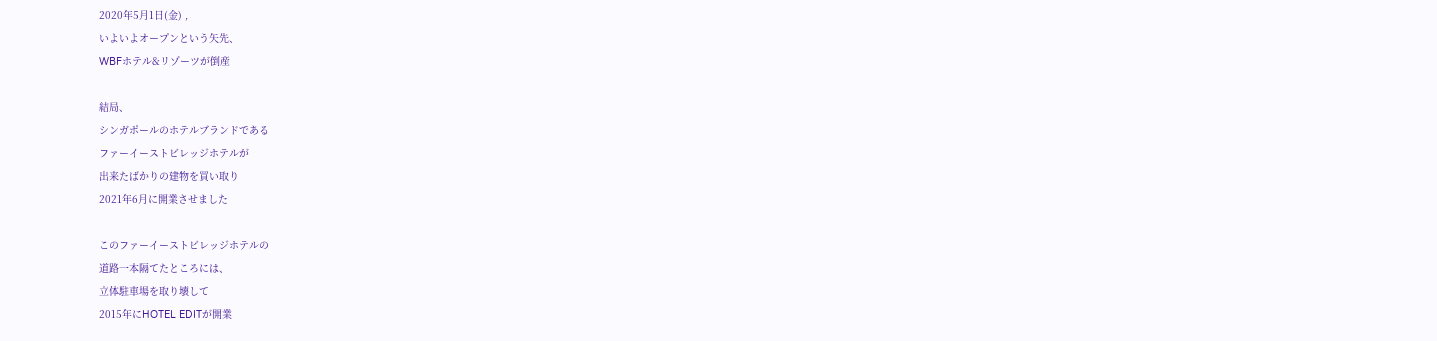2020年5月1日(金) ,
いよいよオープンという矢先、
WBFホテル&リゾーツが倒産

結局、
シンガポールのホテルブランドである
ファーイーストビレッジホテルが
出来たばかりの建物を買い取り
2021年6月に開業させました

このファーイーストビレッジホテルの
道路一本隔てたところには、
立体駐車場を取り壊して
2015年にHOTEL EDITが開業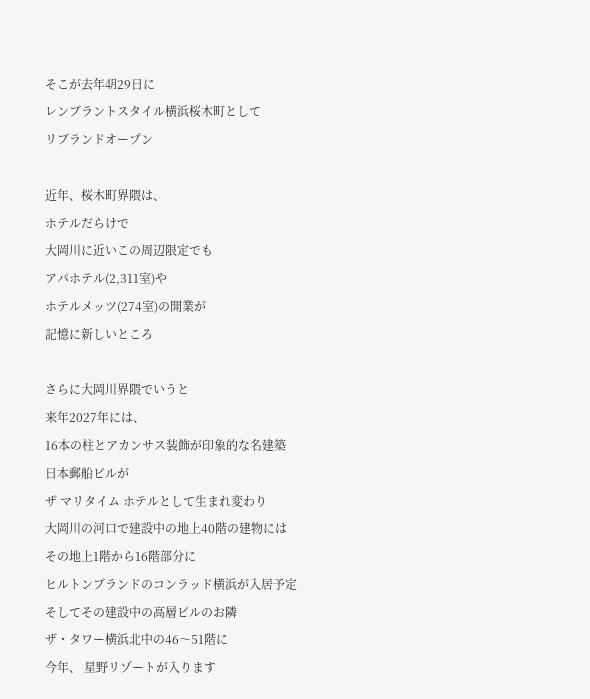そこが去年㋃29日に
レンブラントスタイル横浜桜木町として
リブランドオープン

近年、桜木町界隈は、
ホテルだらけで
大岡川に近いこの周辺限定でも
アパホテル(2,311室)や
ホテルメッツ(274室)の開業が
記憶に新しいところ

さらに大岡川界隈でいうと
来年2027年には、
16本の柱とアカンサス装飾が印象的な名建築
日本郵船ビルが
ザ マリタイム ホテルとして生まれ変わり
大岡川の河口で建設中の地上40階の建物には
その地上1階から16階部分に
ヒルトンブランドのコンラッド横浜が入居予定
そしてその建設中の高層ビルのお隣
ザ・タワー横浜北中の46〜51階に
今年、 星野リゾートが入ります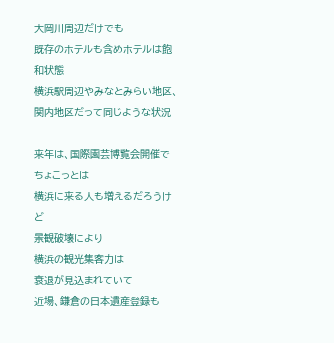大岡川周辺だけでも
既存のホテルも含めホテルは飽和状態
横浜駅周辺やみなとみらい地区、
関内地区だって同じような状況

来年は、国際園芸博覧会開催で
ちょこっとは
横浜に来る人も増えるだろうけど
景観破壊により
横浜の観光集客力は
衰退が見込まれていて
近場、鎌倉の日本遺産登録も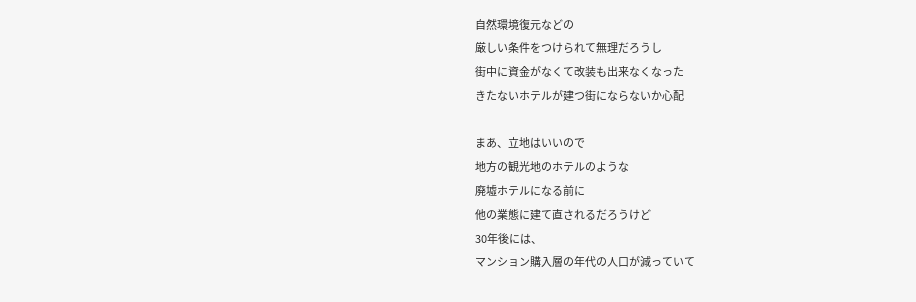自然環境復元などの
厳しい条件をつけられて無理だろうし
街中に資金がなくて改装も出来なくなった
きたないホテルが建つ街にならないか心配

まあ、立地はいいので
地方の観光地のホテルのような
廃墟ホテルになる前に
他の業態に建て直されるだろうけど
30年後には、
マンション購入層の年代の人口が減っていて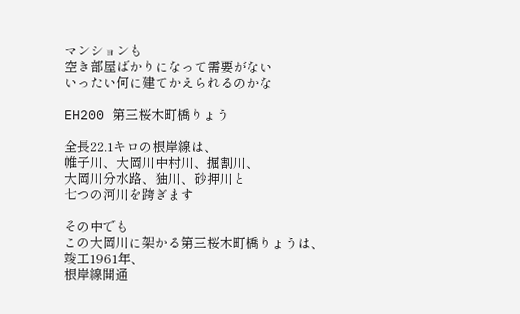マンションも
空き部屋ばかりになって需要がない
いったい何に建てかえられるのかな

EH200 第三桜木町橋りょう

全長22.1キロの根岸線は、
帷子川、大岡川中村川、掘割川、
大岡川分水路、㹨川、砂押川と
七つの河川を跨ぎます

その中でも
この大岡川に架かる第三桜木町橋りょうは、
竣工1961年、
根岸線開通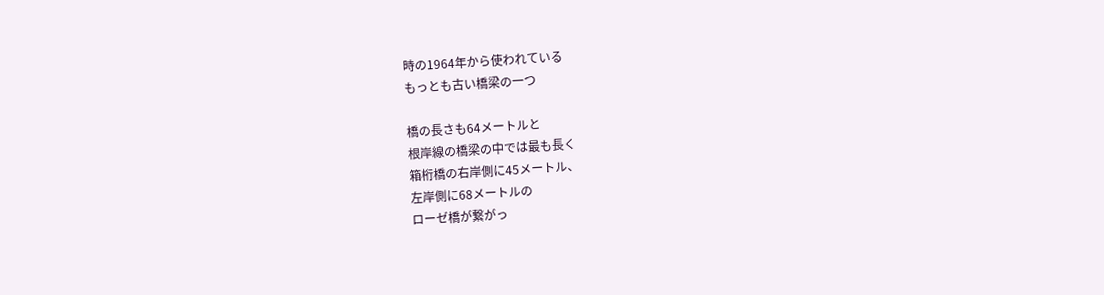時の1964年から使われている
もっとも古い橋梁の一つ

橋の長さも64メートルと
根岸線の橋梁の中では最も長く
箱桁橋の右岸側に45メートル、
左岸側に68メートルの
ローゼ橋が繋がっ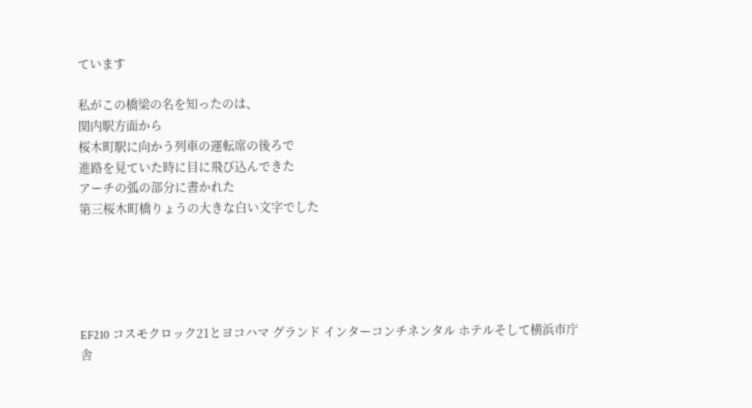ています

私がこの橋梁の名を知ったのは、
関内駅方面から
桜木町駅に向かう列車の運転席の後ろで
進路を見ていた時に目に飛び込んできた
アーチの弧の部分に書かれた
第三桜木町橋りょうの大きな白い文字でした





EF210 コスモクロック21とヨコハマ グランド インターコンチネンタル ホテルそして横浜市庁舎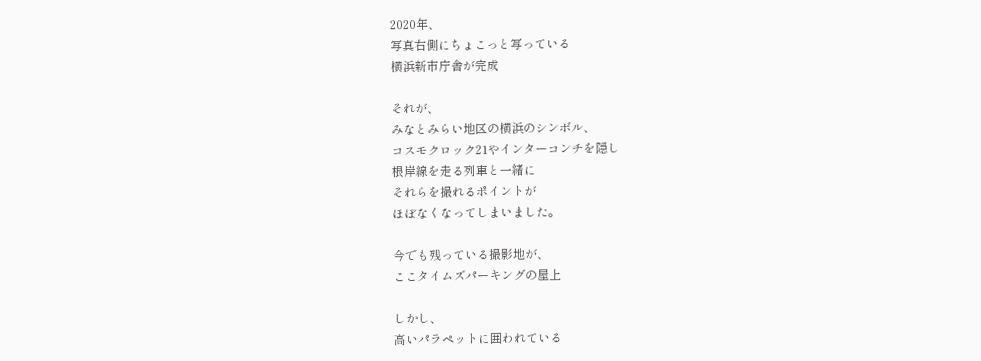2020年、
写真右側にちょこっと写っている
横浜新市庁舎が完成

それが、
みなとみらい地区の横浜のシンボル、
コスモクロック21やインターコンチを隠し
根岸線を走る列車と一緒に
それらを撮れるポイントが
ほぼなくなってしまいました。

今でも残っている撮影地が、
ここタイムズパーキングの屋上

しかし、
高いパラペットに囲われている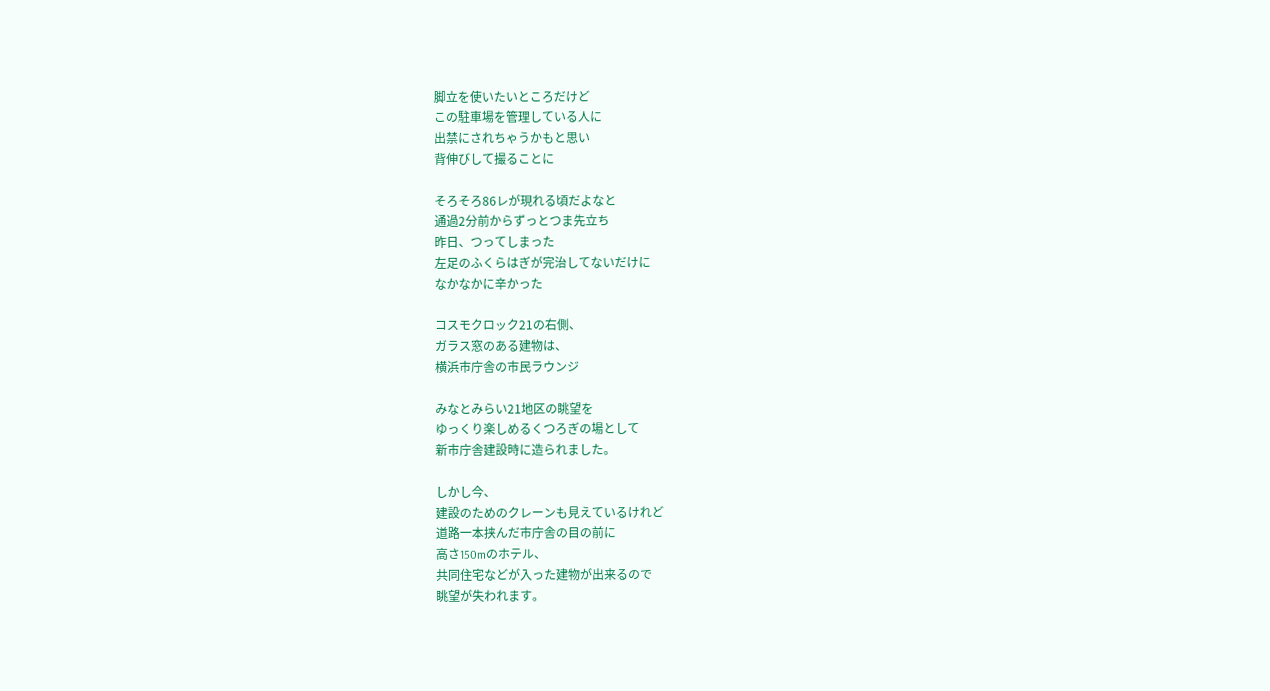脚立を使いたいところだけど
この駐車場を管理している人に
出禁にされちゃうかもと思い
背伸びして撮ることに

そろそろ86レが現れる頃だよなと
通過2分前からずっとつま先立ち
昨日、つってしまった
左足のふくらはぎが完治してないだけに
なかなかに辛かった

コスモクロック21の右側、
ガラス窓のある建物は、
横浜市庁舎の市民ラウンジ

みなとみらい21地区の眺望を
ゆっくり楽しめるくつろぎの場として
新市庁舎建設時に造られました。

しかし今、
建設のためのクレーンも見えているけれど
道路一本挟んだ市庁舎の目の前に
高さ150mのホテル、
共同住宅などが入った建物が出来るので
眺望が失われます。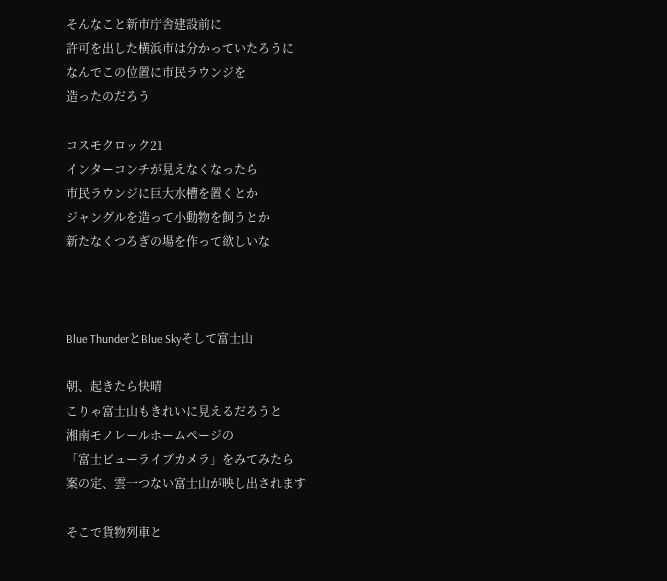そんなこと新市庁舎建設前に
許可を出した横浜市は分かっていたろうに
なんでこの位置に市民ラウンジを
造ったのだろう

コスモクロック21
インターコンチが見えなくなったら
市民ラウンジに巨大水槽を置くとか
ジャングルを造って小動物を飼うとか
新たなくつろぎの場を作って欲しいな



Blue ThunderとBlue Skyそして富士山

朝、起きたら快晴
こりゃ富士山もきれいに見えるだろうと
湘南モノレールホームページの
「富士ビューライブカメラ」をみてみたら
案の定、雲一つない富士山が映し出されます

そこで貨物列車と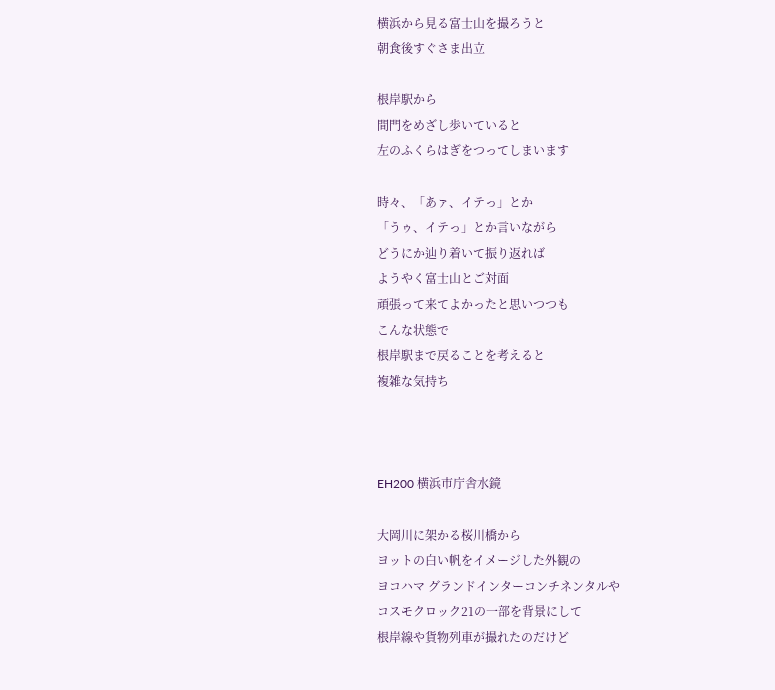横浜から見る富士山を撮ろうと
朝食後すぐさま出立

根岸駅から
間門をめざし歩いていると
左のふくらはぎをつってしまいます

時々、「あァ、イテっ」とか
「うゥ、イテっ」とか言いながら
どうにか辿り着いて振り返れば
ようやく富士山とご対面
頑張って来てよかったと思いつつも
こんな状態で
根岸駅まで戻ることを考えると
複雑な気持ち



EH200 横浜市庁舎水鏡

大岡川に架かる桜川橋から
ヨットの白い帆をイメージした外観の
ヨコハマ グランドインターコンチネンタルや
コスモクロック21の一部を背景にして
根岸線や貨物列車が撮れたのだけど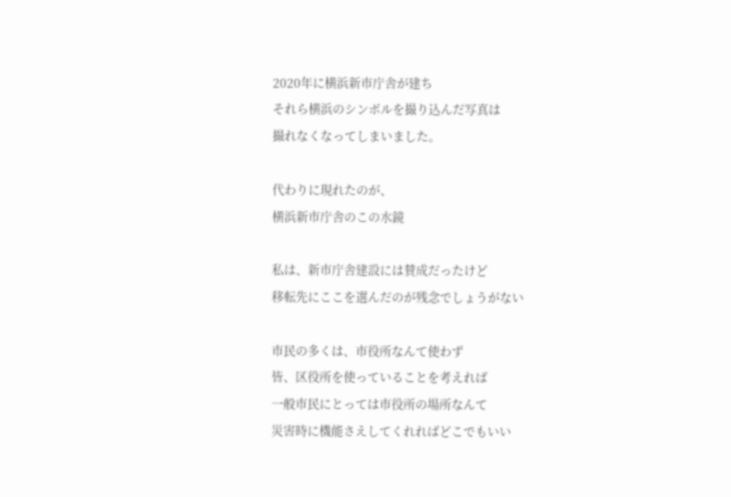2020年に横浜新市庁舎が建ち
それら横浜のシンボルを撮り込んだ写真は
撮れなくなってしまいました。

代わりに現れたのが、
横浜新市庁舎のこの水鏡

私は、新市庁舎建設には賛成だったけど
移転先にここを選んだのが残念でしょうがない

市民の多くは、市役所なんて使わず
皆、区役所を使っていることを考えれば
一般市民にとっては市役所の場所なんて
災害時に機能さえしてくれればどこでもいい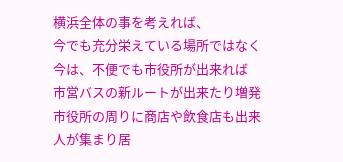横浜全体の事を考えれば、
今でも充分栄えている場所ではなく
今は、不便でも市役所が出来れば
市営バスの新ルートが出来たり増発
市役所の周りに商店や飲食店も出来
人が集まり居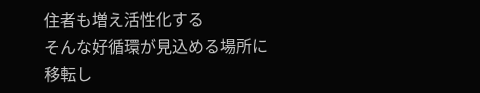住者も増え活性化する
そんな好循環が見込める場所に
移転し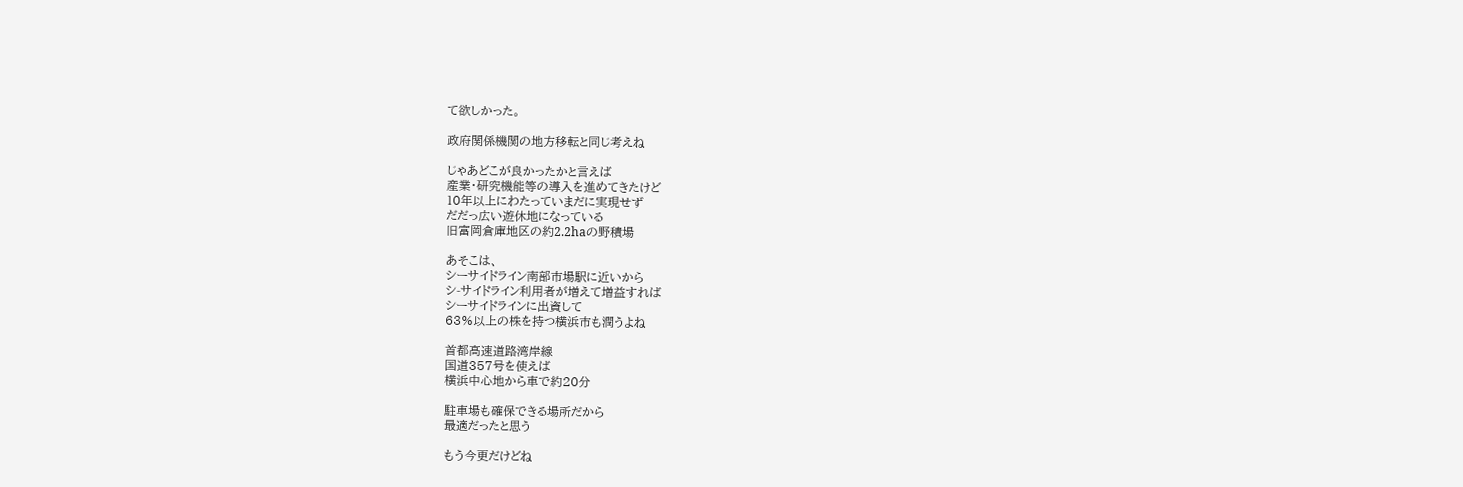て欲しかった。

政府関係機関の地方移転と同じ考えね

じゃあどこが良かったかと言えば
産業・研究機能等の導入を進めてきたけど
10年以上にわたっていまだに実現せず
だだっ広い遊休地になっている
旧富岡倉庫地区の約2.2haの野積場

あそこは、
シーサイドライン南部市場駅に近いから
シ-サイドライン利用者が増えて増益すれば
シーサイドラインに出資して
63%以上の株を持つ横浜市も潤うよね

首都高速道路湾岸線
国道357号を使えば
横浜中心地から車で約20分

駐車場も確保できる場所だから
最適だったと思う

もう今更だけどね